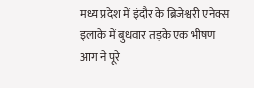मध्य प्रदेश में इंदौर के ब्रिजेश्वरी एनेक्स इलाके में बुधवार तड़के एक भीषण आग ने पूरे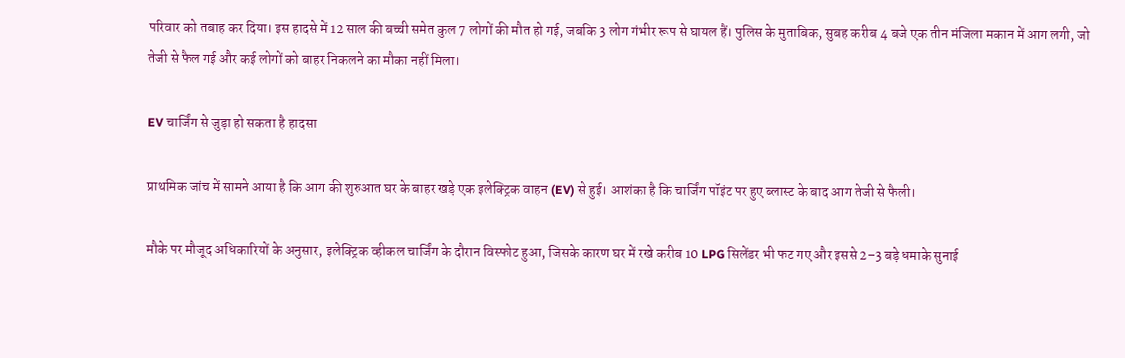परिवार को तबाह कर दिया। इस हादसे में 12 साल की बच्ची समेत कुल 7 लोगों की मौत हो गई, जबकि 3 लोग गंभीर रूप से घायल हैं। पुलिस के मुताबिक, सुबह करीब 4 बजे एक तीन मंजिला मकान में आग लगी, जो तेजी से फैल गई और कई लोगों को बाहर निकलने का मौका नहीं मिला।

EV चार्जिंग से जुड़ा हो सकता है हादसा

प्राथमिक जांच में सामने आया है कि आग की शुरुआत घर के बाहर खड़े एक इलेक्ट्रिक वाहन (EV) से हुई। आशंका है कि चार्जिंग पॉइंट पर हुए ब्लास्ट के बाद आग तेजी से फैली।

मौके पर मौजूद अधिकारियों के अनुसार, इलेक्ट्रिक व्हीकल चार्जिंग के दौरान विस्फोट हुआ, जिसके कारण घर में रखे करीब 10 LPG सिलेंडर भी फट गए और इससे 2–3 बड़े धमाके सुनाई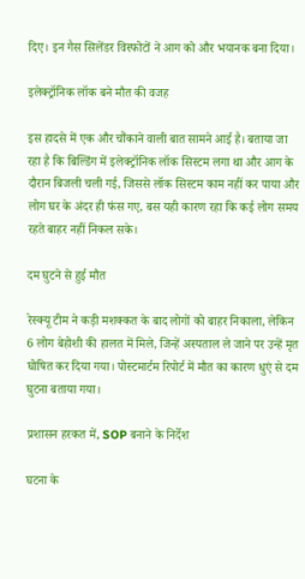दिए। इन गैस सिलेंडर विस्फोटों ने आग को और भयानक बना दिया।

इलेक्ट्रॉनिक लॉक बने मौत की वजह

इस हादसे में एक और चौंकाने वाली बात सामने आई है। बताया जा रहा है कि बिल्डिंग में इलेक्ट्रॉनिक लॉक सिस्टम लगा था और आग के दौरान बिजली चली गई, जिससे लॉक सिस्टम काम नहीं कर पाया और लोग घर के अंदर ही फंस गए, बस यही कारण रहा कि कई लोग समय रहते बाहर नहीं निकल सके।

दम घुटने से हुई मौत

रेस्क्यू टीम ने कड़ी मशक्कत के बाद लोगों को बाहर निकाला, लेकिन 6 लोग बेहोशी की हालत में मिले, जिन्हें अस्पताल ले जाने पर उन्हें मृत घोषित कर दिया गया। पोस्टमार्टम रिपोर्ट में मौत का कारण धुएं से दम घुटना बताया गया।

प्रशासन हरकत में, SOP बनाने के निर्देश

घटना के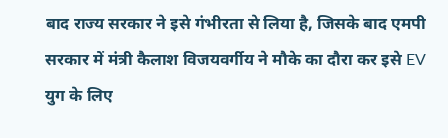बाद राज्य सरकार ने इसे गंभीरता से लिया है, जिसके बाद एमपी सरकार में मंत्री कैलाश विजयवर्गीय ने मौके का दौरा कर इसे EV युग के लिए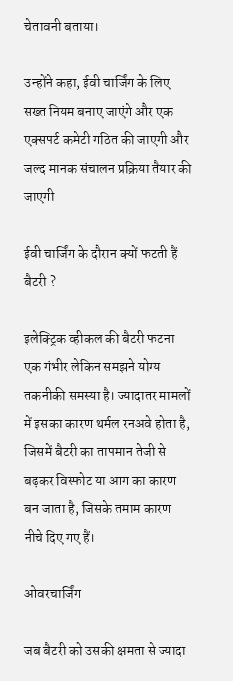चेतावनी बताया।

उन्होंने कहा, ईवी चार्जिंग के लिए सख्त नियम बनाए जाएंगे और एक एक्सपर्ट कमेटी गठित की जाएगी और जल्द मानक संचालन प्रक्रिया तैयार की जाएगी

ईवी चार्जिंग के दौरान क्यों फटती हैं बैटरी ?

इलेक्ट्रिक व्हीकल की बैटरी फटना एक गंभीर लेकिन समझने योग्य तकनीकी समस्या है। ज्यादातर मामलों में इसका कारण थर्मल रनअवे होता है, जिसमें बैटरी का तापमान तेजी से बढ़कर विस्फोट या आग का कारण बन जाता है, जिसके तमाम कारण नीचे दिए गए हैं।

ओवरचार्जिंग

जब बैटरी को उसकी क्षमता से ज्यादा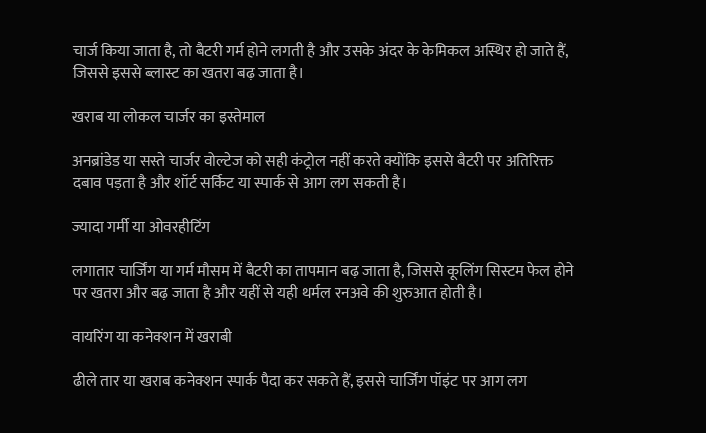चार्ज किया जाता है, तो बैटरी गर्म होने लगती है और उसके अंदर के केमिकल अस्थिर हो जाते हैं, जिससे इससे ब्लास्ट का खतरा बढ़ जाता है।

खराब या लोकल चार्जर का इस्तेमाल

अनब्रांडेड या सस्ते चार्जर वोल्टेज को सही कंट्रोल नहीं करते क्योंकि इससे बैटरी पर अतिरिक्त दबाव पड़ता है और शॉर्ट सर्किट या स्पार्क से आग लग सकती है।

ज्यादा गर्मी या ओवरहीटिंग

लगातार चार्जिंग या गर्म मौसम में बैटरी का तापमान बढ़ जाता है, जिससे कूलिंग सिस्टम फेल होने पर खतरा और बढ़ जाता है और यहीं से यही थर्मल रनअवे की शुरुआत होती है।

वायरिंग या कनेक्शन में खराबी

ढीले तार या खराब कनेक्शन स्पार्क पैदा कर सकते हैं, इससे चार्जिंग पॉइंट पर आग लग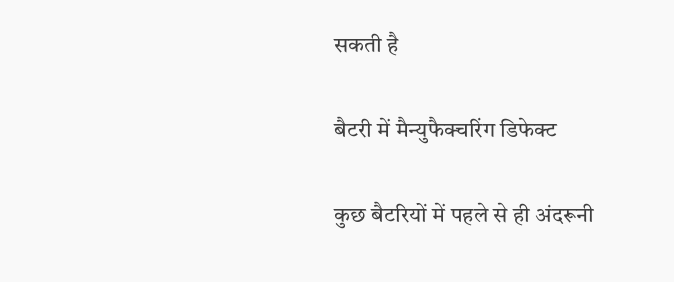सकती है

बैटरी में मैन्युफैक्चरिंग डिफेक्ट

कुछ बैटरियों में पहले से ही अंदरूनी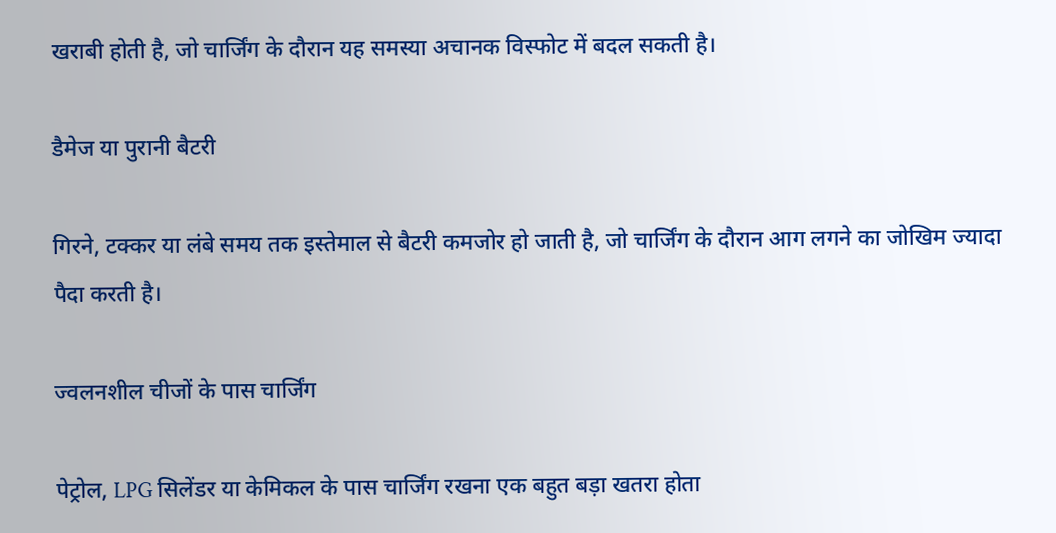खराबी होती है, जो चार्जिंग के दौरान यह समस्या अचानक विस्फोट में बदल सकती है।

डैमेज या पुरानी बैटरी

गिरने, टक्कर या लंबे समय तक इस्तेमाल से बैटरी कमजोर हो जाती है, जो चार्जिंग के दौरान आग लगने का जोखिम ज्यादा पैदा करती है।

ज्वलनशील चीजों के पास चार्जिंग

पेट्रोल, LPG सिलेंडर या केमिकल के पास चार्जिंग रखना एक बहुत बड़ा खतरा होता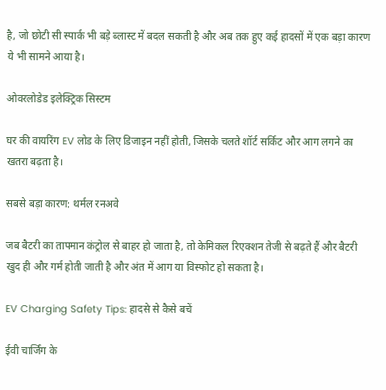है, जो छोटी सी स्पार्क भी बड़े ब्लास्ट में बदल सकती है और अब तक हुए कई हादसों में एक बड़ा कारण ये भी सामने आया है।

ओवरलोडेड इलेक्ट्रिक सिस्टम

घर की वायरिंग EV लोड के लिए डिजाइन नहीं होती, जिसके चलते शॉर्ट सर्किट और आग लगने का खतरा बढ़ता है।

सबसे बड़ा कारण: थर्मल रनअवे

जब बैटरी का तापमान कंट्रोल से बाहर हो जाता है, तो केमिकल रिएक्शन तेजी से बढ़ते हैं और बैटरी खुद ही और गर्म होती जाती है और अंत में आग या विस्फोट हो सकता है।

EV Charging Safety Tips: हादसे से कैसे बचें

ईवी चार्जिंग के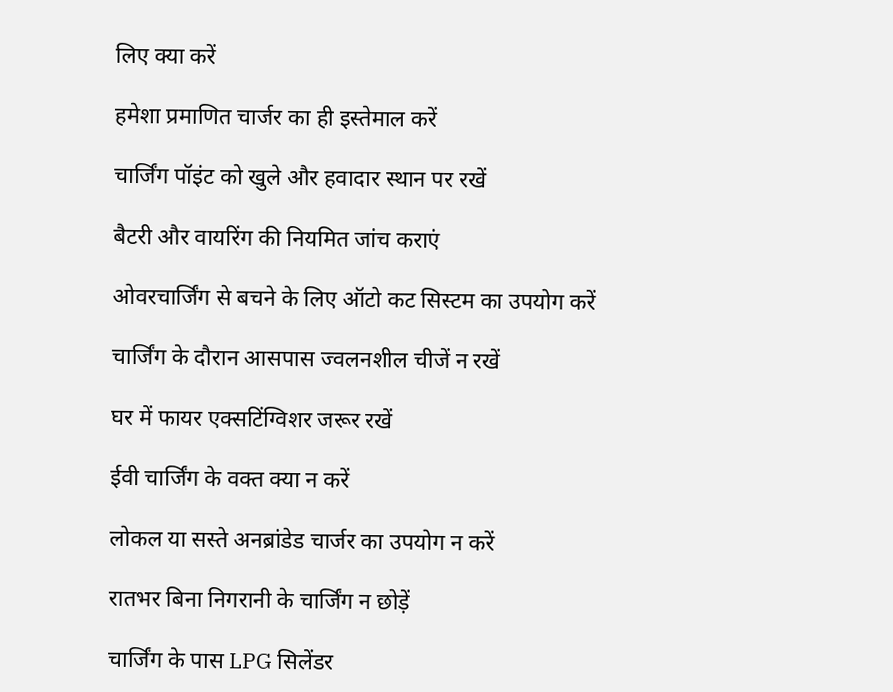लिए क्या करें

हमेशा प्रमाणित चार्जर का ही इस्तेमाल करें

चार्जिंग पॉइंट को खुले और हवादार स्थान पर रखें

बैटरी और वायरिंग की नियमित जांच कराएं

ओवरचार्जिंग से बचने के लिए ऑटो कट सिस्टम का उपयोग करें

चार्जिंग के दौरान आसपास ज्वलनशील चीजें न रखें

घर में फायर एक्सटिंग्विशर जरूर रखें

ईवी चार्जिंग के वक्त क्या न करें

लोकल या सस्ते अनब्रांडेड चार्जर का उपयोग न करें

रातभर बिना निगरानी के चार्जिंग न छोड़ें

चार्जिंग के पास LPG सिलेंडर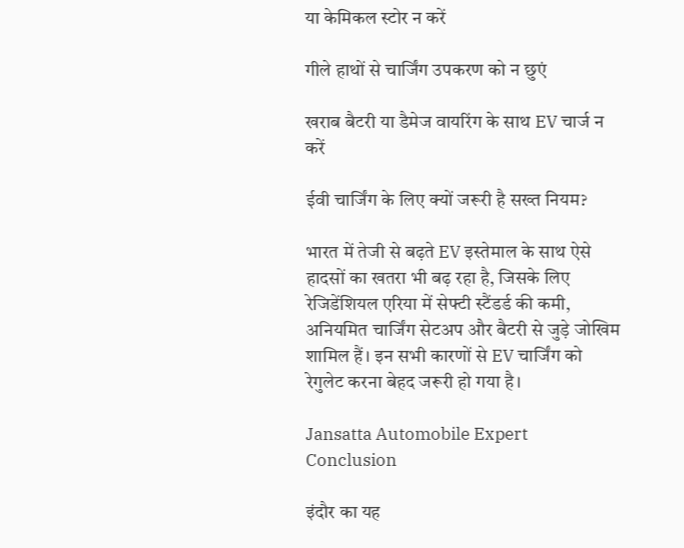या केमिकल स्टोर न करें

गीले हाथों से चार्जिंग उपकरण को न छुएं

खराब बैटरी या डैमेज वायरिंग के साथ EV चार्ज न करें

ईवी चार्जिंग के लिए क्यों जरूरी है सख्त नियम?

भारत में तेजी से बढ़ते EV इस्तेमाल के साथ ऐसे हादसों का खतरा भी बढ़ रहा है, जिसके लिए रेजिडेंशियल एरिया में सेफ्टी स्टैंडर्ड की कमी, अनियमित चार्जिंग सेटअप और बैटरी से जुड़े जोखिम शामिल हैं। इन सभी कारणों से EV चार्जिंग को रेगुलेट करना बेहद जरूरी हो गया है।

Jansatta Automobile Expert Conclusion

इंदौर का यह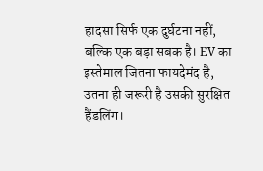हादसा सिर्फ एक दुर्घटना नहीं, बल्कि एक बड़ा सबक है। EV का इस्तेमाल जितना फायदेमंद है, उतना ही जरूरी है उसकी सुरक्षित हैंडलिंग।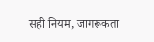सही नियम, जागरूकता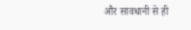और सावधानी से ही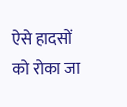ऐसे हादसों को रोका जा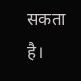सकता है।